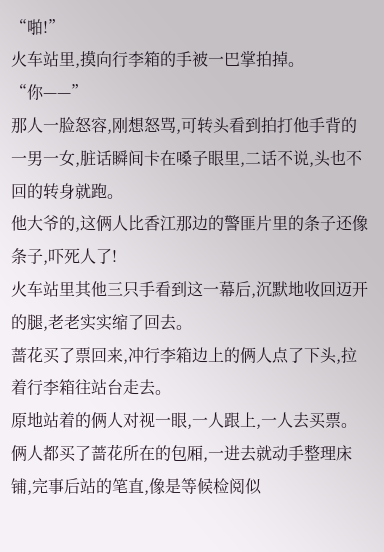“啪!”
火车站里,摸向行李箱的手被一巴掌拍掉。
“你——”
那人一脸怒容,刚想怒骂,可转头看到拍打他手背的一男一女,脏话瞬间卡在嗓子眼里,二话不说,头也不回的转身就跑。
他大爷的,这俩人比香江那边的警匪片里的条子还像条子,吓死人了!
火车站里其他三只手看到这一幕后,沉默地收回迈开的腿,老老实实缩了回去。
蔷花买了票回来,冲行李箱边上的俩人点了下头,拉着行李箱往站台走去。
原地站着的俩人对视一眼,一人跟上,一人去买票。
俩人都买了蔷花所在的包厢,一进去就动手整理床铺,完事后站的笔直,像是等候检阅似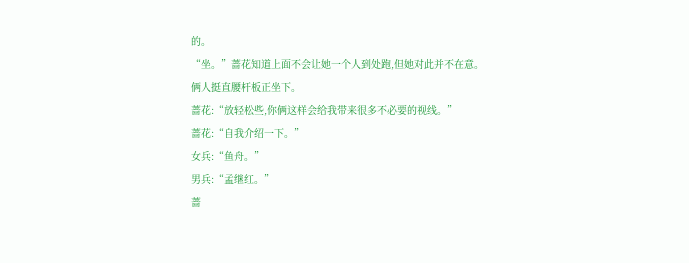的。
“坐。”蔷花知道上面不会让她一个人到处跑,但她对此并不在意。
俩人挺直腰杆板正坐下。
蔷花:“放轻松些,你俩这样会给我带来很多不必要的视线。”
蔷花:“自我介绍一下。”
女兵:“鱼舟。”
男兵:“孟继红。”
蔷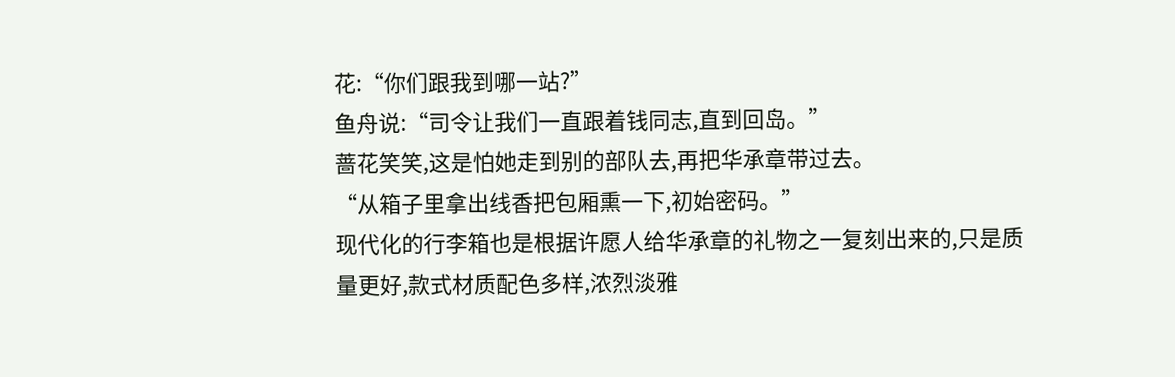花:“你们跟我到哪一站?”
鱼舟说:“司令让我们一直跟着钱同志,直到回岛。”
蔷花笑笑,这是怕她走到别的部队去,再把华承章带过去。
“从箱子里拿出线香把包厢熏一下,初始密码。”
现代化的行李箱也是根据许愿人给华承章的礼物之一复刻出来的,只是质量更好,款式材质配色多样,浓烈淡雅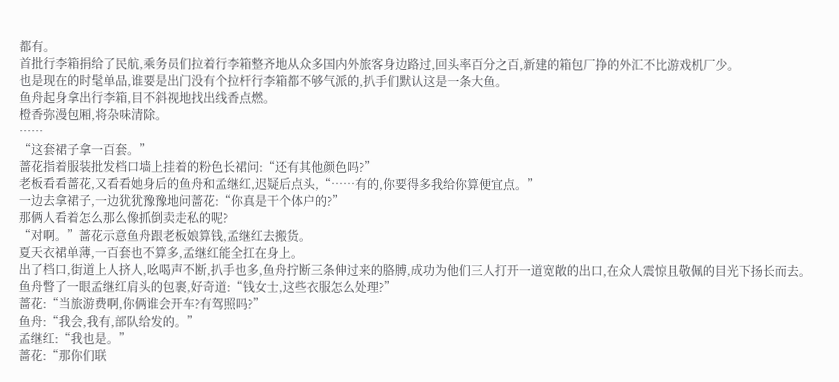都有。
首批行李箱捐给了民航,乘务员们拉着行李箱整齐地从众多国内外旅客身边路过,回头率百分之百,新建的箱包厂挣的外汇不比游戏机厂少。
也是现在的时髦单品,谁要是出门没有个拉杆行李箱都不够气派的,扒手们默认这是一条大鱼。
鱼舟起身拿出行李箱,目不斜视地找出线香点燃。
橙香弥漫包厢,将杂味清除。
……
“这套裙子拿一百套。”
蔷花指着服装批发档口墙上挂着的粉色长裙问:“还有其他颜色吗?”
老板看看蔷花,又看看她身后的鱼舟和孟继红,迟疑后点头,“……有的,你要得多我给你算便宜点。”
一边去拿裙子,一边犹犹豫豫地问蔷花:“你真是干个体户的?”
那俩人看着怎么那么像抓倒卖走私的呢?
“对啊。”蔷花示意鱼舟跟老板娘算钱,孟继红去搬货。
夏天衣裙单薄,一百套也不算多,孟继红能全扛在身上。
出了档口,街道上人挤人,吆喝声不断,扒手也多,鱼舟拧断三条伸过来的胳膊,成功为他们三人打开一道宽敞的出口,在众人震惊且敬佩的目光下扬长而去。
鱼舟瞥了一眼孟继红肩头的包裹,好奇道:“钱女士,这些衣服怎么处理?”
蔷花:“当旅游费啊,你俩谁会开车?有驾照吗?”
鱼舟:“我会,我有,部队给发的。”
孟继红:“我也是。”
蔷花:“那你们联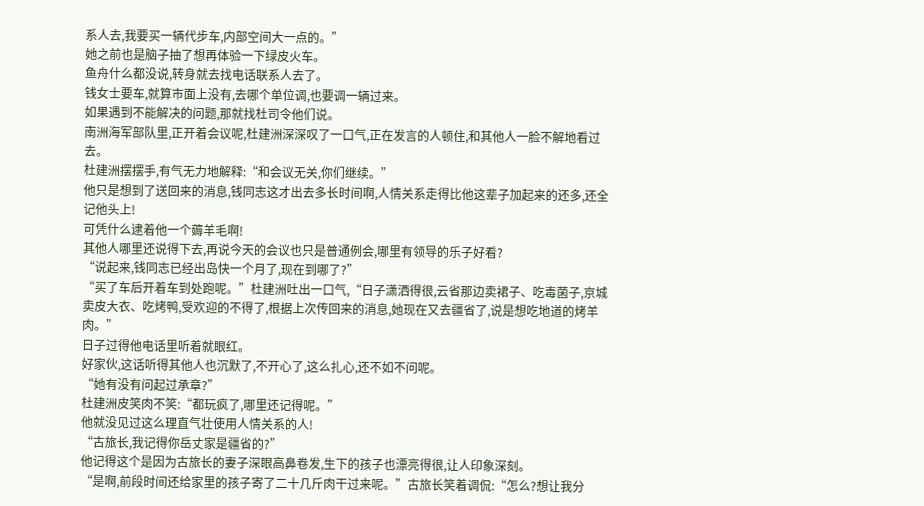系人去,我要买一辆代步车,内部空间大一点的。”
她之前也是脑子抽了想再体验一下绿皮火车。
鱼舟什么都没说,转身就去找电话联系人去了。
钱女士要车,就算市面上没有,去哪个单位调,也要调一辆过来。
如果遇到不能解决的问题,那就找杜司令他们说。
南洲海军部队里,正开着会议呢,杜建洲深深叹了一口气,正在发言的人顿住,和其他人一脸不解地看过去。
杜建洲摆摆手,有气无力地解释:“和会议无关,你们继续。”
他只是想到了送回来的消息,钱同志这才出去多长时间啊,人情关系走得比他这辈子加起来的还多,还全记他头上!
可凭什么逮着他一个薅羊毛啊!
其他人哪里还说得下去,再说今天的会议也只是普通例会,哪里有领导的乐子好看?
“说起来,钱同志已经出岛快一个月了,现在到哪了?”
“买了车后开着车到处跑呢。”杜建洲吐出一口气,“日子潇洒得很,云省那边卖裙子、吃毒菌子,京城卖皮大衣、吃烤鸭,受欢迎的不得了,根据上次传回来的消息,她现在又去疆省了,说是想吃地道的烤羊肉。”
日子过得他电话里听着就眼红。
好家伙,这话听得其他人也沉默了,不开心了,这么扎心,还不如不问呢。
“她有没有问起过承章?”
杜建洲皮笑肉不笑:“都玩疯了,哪里还记得呢。”
他就没见过这么理直气壮使用人情关系的人!
“古旅长,我记得你岳丈家是疆省的?”
他记得这个是因为古旅长的妻子深眼高鼻卷发,生下的孩子也漂亮得很,让人印象深刻。
“是啊,前段时间还给家里的孩子寄了二十几斤肉干过来呢。”古旅长笑着调侃:“怎么?想让我分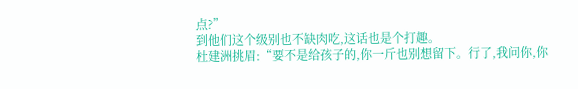点?”
到他们这个级别也不缺肉吃,这话也是个打趣。
杜建洲挑眉:“要不是给孩子的,你一斤也别想留下。行了,我问你,你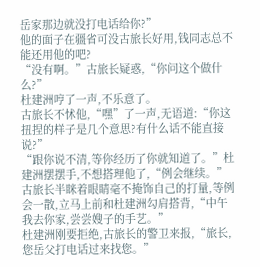岳家那边就没打电话给你?”
他的面子在疆省可没古旅长好用,钱同志总不能还用他的吧?
“没有啊。”古旅长疑惑,“你问这个做什么?”
杜建洲哼了一声,不乐意了。
古旅长不怵他,“嘿”了一声,无语道:“你这扭捏的样子是几个意思?有什么话不能直接说?”
“跟你说不清,等你经历了你就知道了。”杜建洲摆摆手,不想搭理他了,“例会继续。”
古旅长半眯着眼睛毫不掩饰自己的打量,等例会一散,立马上前和杜建洲勾肩搭背,“中午我去你家,尝尝嫂子的手艺。”
杜建洲刚要拒绝,古旅长的警卫来报,“旅长,您岳父打电话过来找您。”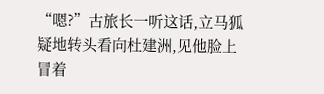“嗯?”古旅长一听这话,立马狐疑地转头看向杜建洲,见他脸上冒着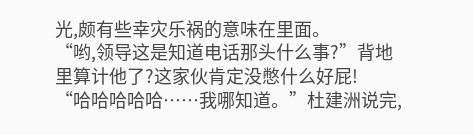光,颇有些幸灾乐祸的意味在里面。
“哟,领导这是知道电话那头什么事?”背地里算计他了?这家伙肯定没憋什么好屁!
“哈哈哈哈哈……我哪知道。”杜建洲说完,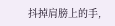抖掉肩膀上的手,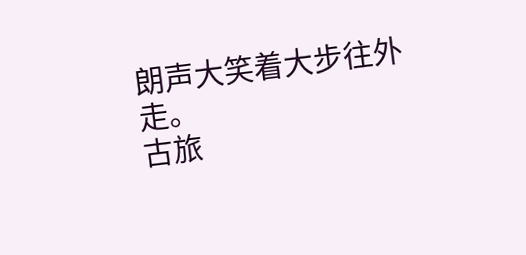朗声大笑着大步往外走。
古旅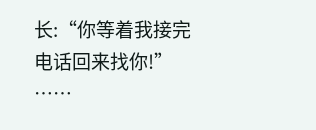长:“你等着我接完电话回来找你!”
……